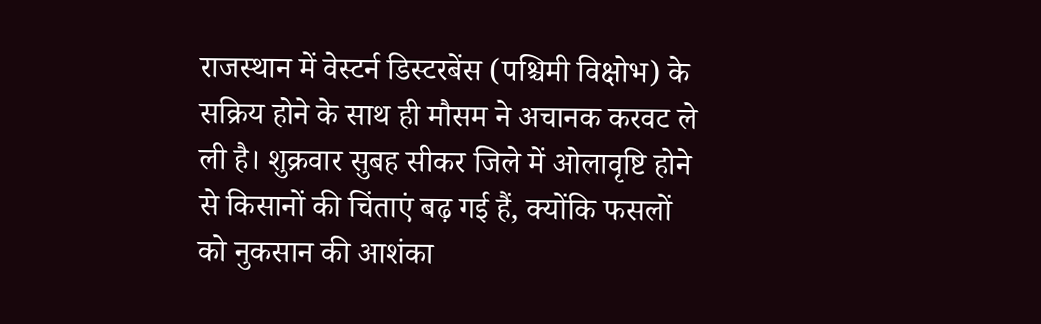राजस्थान में वेस्टर्न डिस्टरबेंस (पश्चिमी विक्षोभ) के सक्रिय होने के साथ ही मौसम ने अचानक करवट ले ली है। शुक्रवार सुबह सीकर जिले में ओलावृष्टि होने से किसानों की चिंताएं बढ़ गई हैं, क्योंकि फसलों को नुकसान की आशंका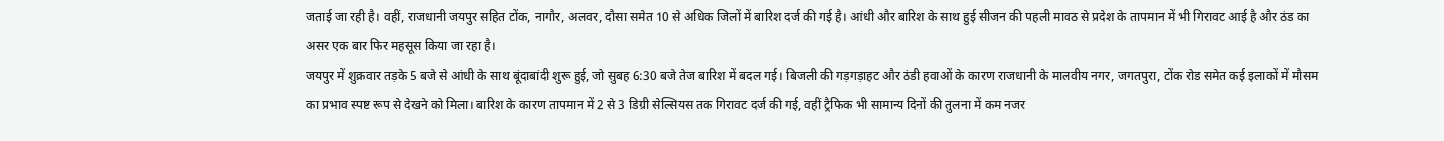जताई जा रही है। वहीं, राजधानी जयपुर सहित टोंक, नागौर, अलवर, दौसा समेत 10 से अधिक जिलों में बारिश दर्ज की गई है। आंधी और बारिश के साथ हुई सीजन की पहली मावठ से प्रदेश के तापमान में भी गिरावट आई है और ठंड का असर एक बार फिर महसूस किया जा रहा है।
जयपुर में शुक्रवार तड़के 5 बजे से आंधी के साथ बूंदाबांदी शुरू हुई, जो सुबह 6:30 बजे तेज बारिश में बदल गई। बिजली की गड़गड़ाहट और ठंडी हवाओं के कारण राजधानी के मालवीय नगर, जगतपुरा, टोंक रोड समेत कई इलाकों में मौसम का प्रभाव स्पष्ट रूप से देखने को मिला। बारिश के कारण तापमान में 2 से 3 डिग्री सेल्सियस तक गिरावट दर्ज की गई, वहीं ट्रैफिक भी सामान्य दिनों की तुलना में कम नजर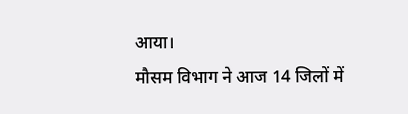आया।
मौसम विभाग ने आज 14 जिलों में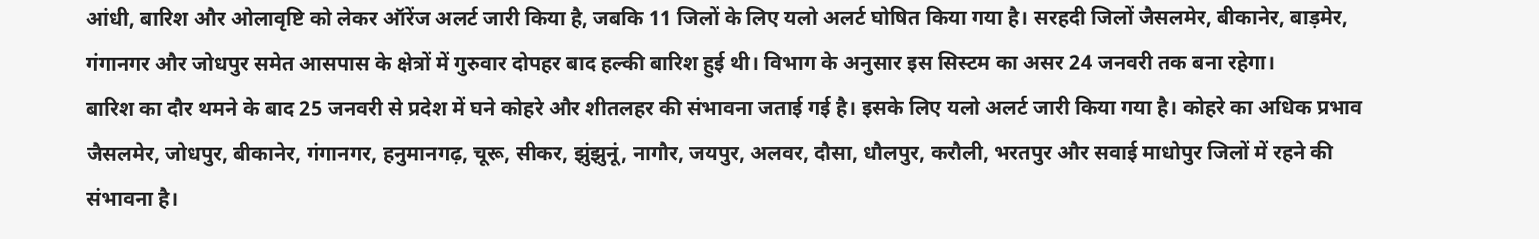आंधी, बारिश और ओलावृष्टि को लेकर ऑरेंज अलर्ट जारी किया है, जबकि 11 जिलों के लिए यलो अलर्ट घोषित किया गया है। सरहदी जिलों जैसलमेर, बीकानेर, बाड़मेर, गंगानगर और जोधपुर समेत आसपास के क्षेत्रों में गुरुवार दोपहर बाद हल्की बारिश हुई थी। विभाग के अनुसार इस सिस्टम का असर 24 जनवरी तक बना रहेगा।
बारिश का दौर थमने के बाद 25 जनवरी से प्रदेश में घने कोहरे और शीतलहर की संभावना जताई गई है। इसके लिए यलो अलर्ट जारी किया गया है। कोहरे का अधिक प्रभाव जैसलमेर, जोधपुर, बीकानेर, गंगानगर, हनुमानगढ़, चूरू, सीकर, झुंझुनूं, नागौर, जयपुर, अलवर, दौसा, धौलपुर, करौली, भरतपुर और सवाई माधोपुर जिलों में रहने की संभावना है।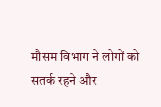मौसम विभाग ने लोगों को सतर्क रहने और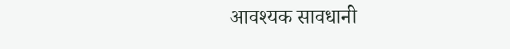आवश्यक सावधानी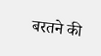बरतने की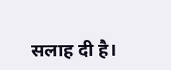सलाह दी है।